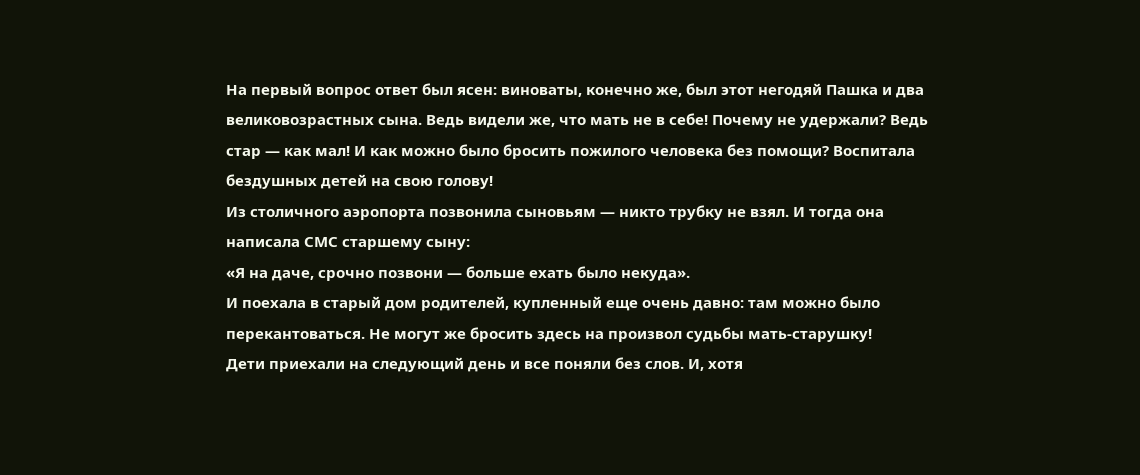На первый вопрос ответ был ясен: виноваты, конечно же, был этот негодяй Пашка и два великовозрастных сына. Ведь видели же, что мать не в себе! Почему не удержали? Ведь стар — как мал! И как можно было бросить пожилого человека без помощи? Воспитала бездушных детей на свою голову!
Из столичного аэропорта позвонила сыновьям — никто трубку не взял. И тогда она написала СМС старшему сыну:
«Я на даче, срочно позвони — больше ехать было некуда».
И поехала в старый дом родителей, купленный еще очень давно: там можно было перекантоваться. Не могут же бросить здесь на произвол судьбы мать-старушку!
Дети приехали на следующий день и все поняли без слов. И, хотя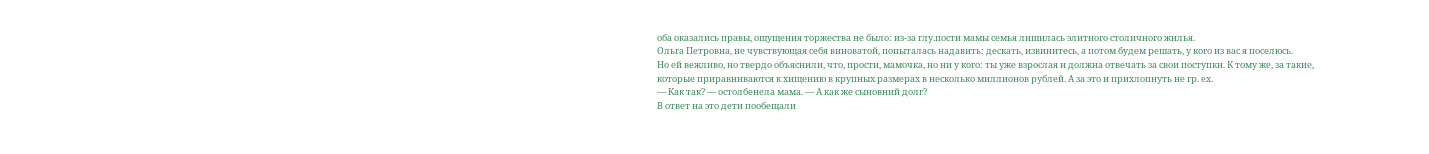оба оказались правы, ощущения торжества не было: из-за глу.пости мамы семья лишилась элитного столичного жилья.
Ольга Петровна, не чувствующая себя виноватой, попыталась надавить: дескать, извинитесь, а потом будем решать, у кого из вас я поселюсь.
Но ей вежливо, но твердо объяснили, что, прости, мамочка, но ни у кого: ты уже взрослая и должна отвечать за свои поступки. К тому же, за такие, которые приравниваются к хищению в крупных размерах в несколько миллионов рублей. А за это и прихлопнуть не гр. ех.
— Как так? — остолбенела мама. — А как же сыновний долг?
В ответ на это дети пообещали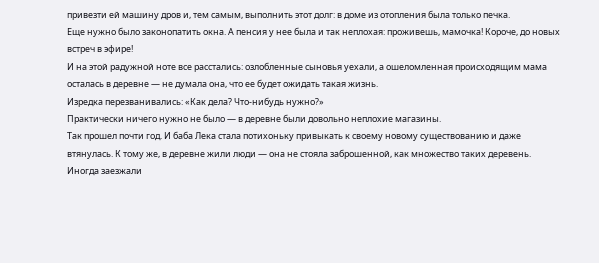привезти ей машину дров и, тем самым, выполнить этот долг: в доме из отопления была только печка.
Еще нужно было законопатить окна. А пенсия у нее была и так неплохая: проживешь, мамочка! Короче, до новых встреч в эфире!
И на этой радужной ноте все расстались: озлобленные сыновья уехали, а ошеломленная происходящим мама осталась в деревне — не думала она, что ее будет ожидать такая жизнь.
Изредка перезванивались: «Как дела? Что-нибудь нужно?»
Практически ничего нужно не было — в деревне были довольно неплохие магазины.
Так прошел почти год. И баба Лека стала потихоньку привыкать к своему новому существованию и даже втянулась. К тому же, в деревне жили люди — она не стояла заброшенной, как множество таких деревень.
Иногда заезжали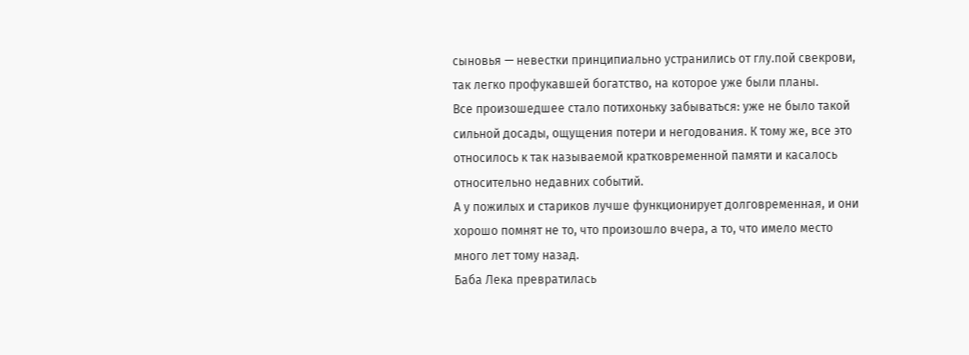сыновья — невестки принципиально устранились от глу.пой свекрови, так легко профукавшей богатство, на которое уже были планы.
Все произошедшее стало потихоньку забываться: уже не было такой сильной досады, ощущения потери и негодования. К тому же, все это относилось к так называемой кратковременной памяти и касалось относительно недавних событий.
А у пожилых и стариков лучше функционирует долговременная, и они хорошо помнят не то, что произошло вчера, а то, что имело место много лет тому назад.
Баба Лека превратилась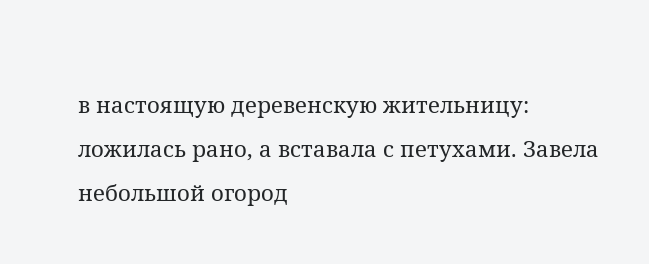в настоящую деревенскую жительницу: ложилась рано, а вставала с петухами. Завела небольшой огород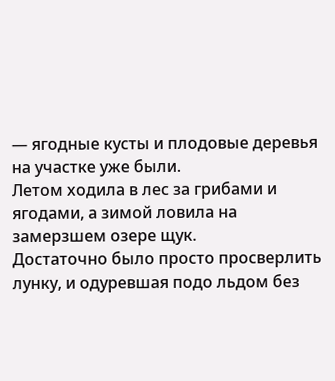— ягодные кусты и плодовые деревья на участке уже были.
Летом ходила в лес за грибами и ягодами, а зимой ловила на замерзшем озере щук.
Достаточно было просто просверлить лунку, и одуревшая подо льдом без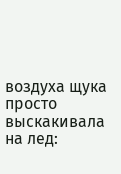воздуха щука просто выскакивала на лед: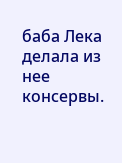баба Лека делала из нее консервы.